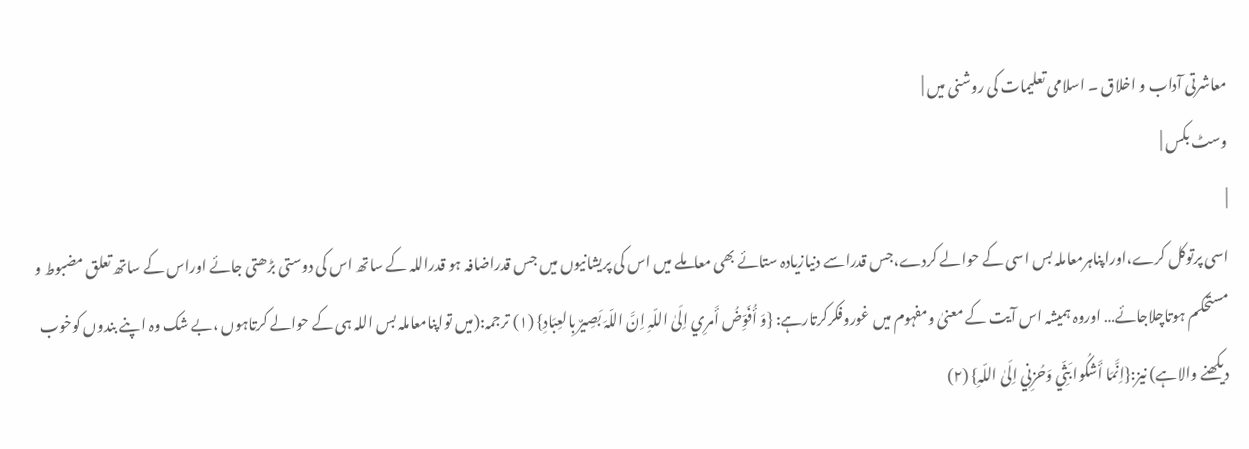معاشرتی آداب و اخلاق ۔ اسلامی تعلیمات کی روشنی میں |
وسٹ بکس |
|
اسی پرتوکل کرے،اوراپناہرمعاملہ بس اسی کے حوالے کردے،جس قدراسے دنیازیادہ ستائے بھی معاملے میں اس کی پریشانیوں میں جس قدراضافہ ہو قدراللہ کے ساتھ اس کی دوستی بڑھتی جائے اوراس کے ساتھ تعلق مضبوط و مستحکم ہوتاچلاجائے… اوروہ ہمیشہ اس آیت کے معنیٰ ومفہوم میں غوروفکرکرتارہے: {وَ أُفَوِّضُ أَمرِي اِلَیٰ اللّہِ اِنَّ اللّہَ بَصِیرٌ بِالعِبَادِ} (۱) ترجمہ:(میں تواپنامعاملہ بس اللہ ہی کے حوالے کرتاہوں ،بے شک وہ اپنے بندوں کوخوب دیکھنے والاہے) نیز:{اِنَّمَا أَشکُوا بَثِّي وَحُزنِي اِلَیٰ اللّہِ} (۲)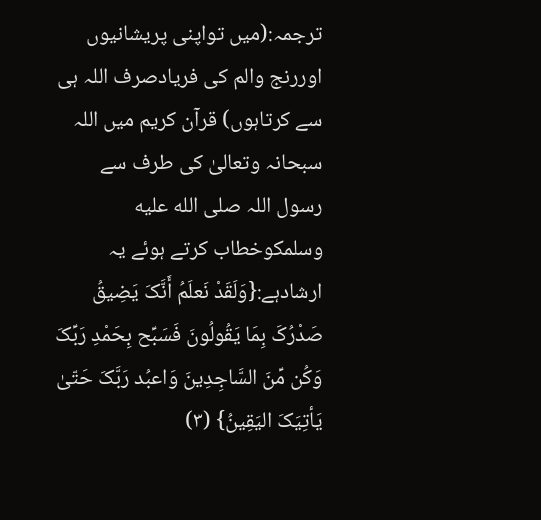ترجمہ:(میں تواپنی پریشانیوں اوررنج والم کی فریادصرف اللہ ہی سے کرتاہوں) قرآن کریم میں اللہ سبحانہ وتعالیٰ کی طرف سے رسول اللہ صلى الله عليه وسلمکوخطاب کرتے ہوئے یہ ارشادہے:{وَلَقَدْ نَعلَمُ أَنَّکَ یَضِیقُ صَدْرُکَ بِمَا یَقُولُونَ فَسَبِّح بِحَمْدِ رَبِّکَ وَکُن مِّنَ السَّاجِدِینَ وَاعبُد رَبَّکَ حَتّیٰ یَأتِیَکَ الیَقِینُ} (۳)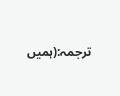ترجمہ:(ہمیں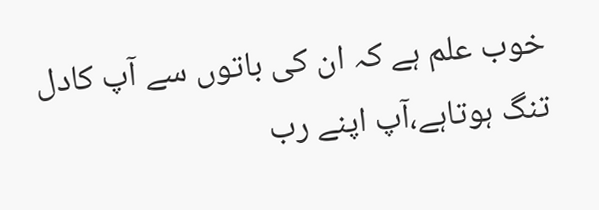خوب علم ہے کہ ان کی باتوں سے آپ کادل تنگ ہوتاہے،آپ اپنے رب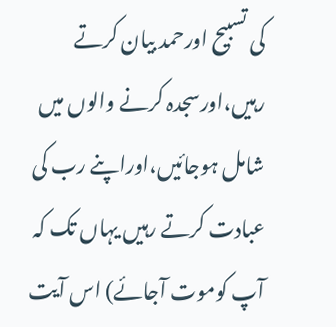کی تسبیح اورحمد بیان کرتے رہیں،اورسجدہ کرنے والوں میں شامل ہوجائیں،اوراپنے رب کی عبادت کرتے رہیں یہاں تک کہ آپ کوموت آجائے) اس آیت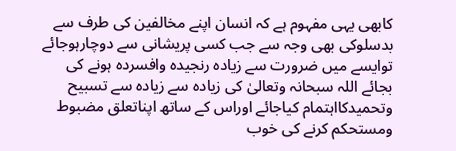کابھی یہی مفہوم ہے کہ انسان اپنے مخالفین کی طرف سے بدسلوکی بھی وجہ سے جب کسی پریشانی سے دوچارہوجائے توایسے میں ضرورت سے زیادہ رنجیدہ وافسردہ ہونے کی بجائے اللہ سبحانہ وتعالیٰ کی زیادہ سے زیادہ سے تسبیح وتحمیدکااہتمام کیاجائے اوراس کے ساتھ اپناتعلق مضبوط ومستحکم کرنے کی خوب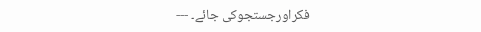فکراورجستجوکی جائے۔ ---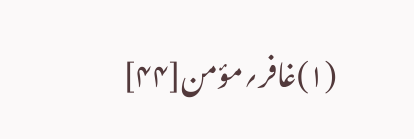(۱)غافر؍مؤمن[۴۴]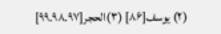(۲) یوسف[۸۶] (۳)الحجر[۹۷۔۹۸۔۹۹]